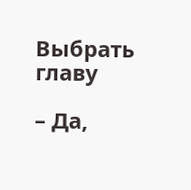Выбрать главу

– Да,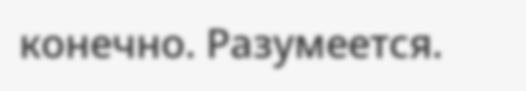конечно. Разумеется.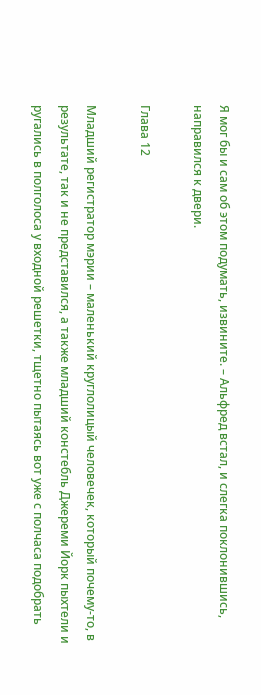Я мог бы и сам об этом подумать, извините. – Альфред встал, и слегка поклонившись, направился к двери.

Глава 12

Младший регистратор мэрии – маленький круглолицый человечек, который почему-то, в результате, так и не представился, а также младший констебль Джереми Йорк пыхтели и ругались в полголоса у входной решетки, тщетно пытаясь вот уже с полчаса подобрать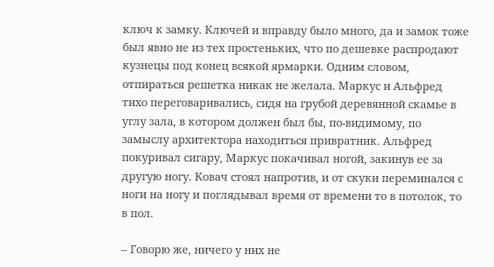ключ к замку. Ключей и вправду было много, да и замок тоже был явно не из тех простеньких, что по дешевке распродают кузнецы под конец всякой ярмарки. Одним словом, отпираться решетка никак не желала. Маркус и Альфред тихо переговаривались, сидя на грубой деревянной скамье в углу зала, в котором должен был бы, по-видимому, по замыслу архитектора находиться привратник. Альфред покуривал сигару, Маркус покачивал ногой, закинув ее за другую ногу. Ковач стоял напротив, и от скуки переминался с ноги на ногу и поглядывал время от времени то в потолок, то в пол.

– Говорю же, ничего у них не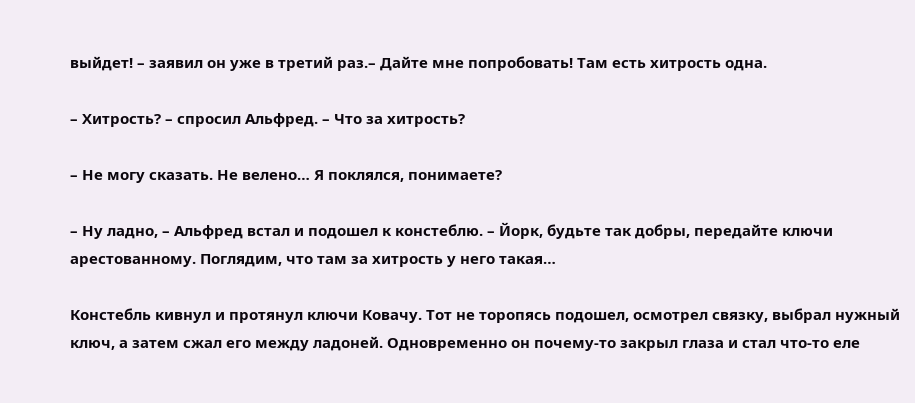выйдет! – заявил он уже в третий раз.– Дайте мне попробовать! Там есть хитрость одна.

– Хитрость? – спросил Альфред. – Что за хитрость?

– Не могу сказать. Не велено… Я поклялся, понимаете?

– Ну ладно, – Альфред встал и подошел к констеблю. – Йорк, будьте так добры, передайте ключи арестованному. Поглядим, что там за хитрость у него такая…

Констебль кивнул и протянул ключи Ковачу. Тот не торопясь подошел, осмотрел связку, выбрал нужный ключ, а затем сжал его между ладоней. Одновременно он почему-то закрыл глаза и стал что-то еле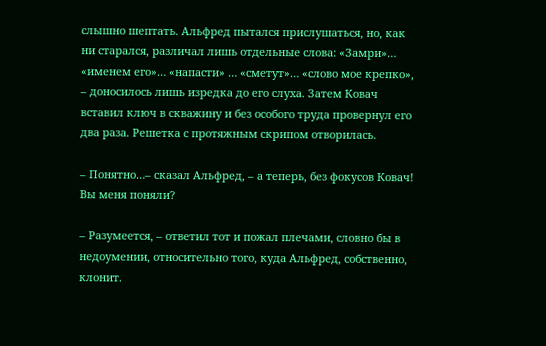слышно шептать. Альфред пытался прислушаться, но, как ни старался, различал лишь отдельные слова: «Замри»… «именем его»… «напасти» … «сметут»… «слово мое крепко», – доносилось лишь изредка до его слуха. Затем Ковач вставил ключ в скважину и без особого труда провернул его два раза. Решетка с протяжным скрипом отворилась.

– Понятно…– сказал Альфред, – а теперь, без фокусов Ковач! Вы меня поняли?

– Разумеется, – ответил тот и пожал плечами, словно бы в недоумении, относительно того, куда Альфред, собственно, клонит.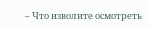– Что изволите осмотреть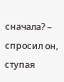сначала? – спросил он, ступая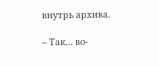внутрь архива.

– Так… во-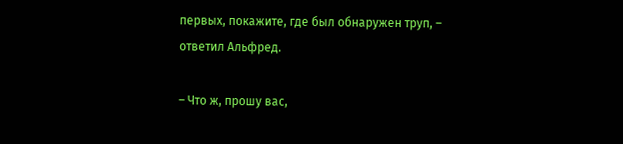первых, покажите, где был обнаружен труп, – ответил Альфред.

– Что ж, прошу вас,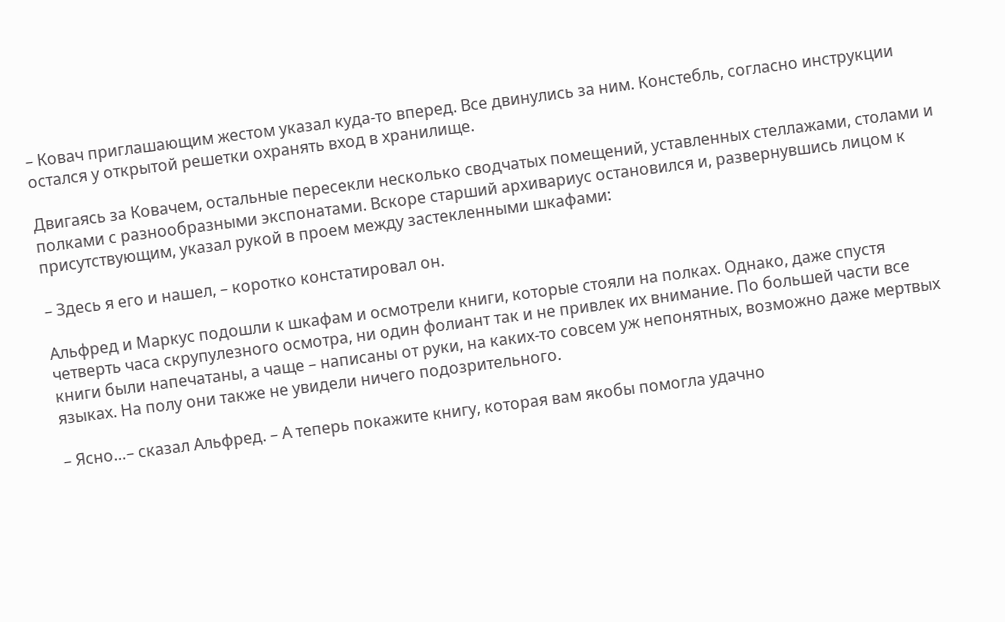– Ковач приглашающим жестом указал куда-то вперед. Все двинулись за ним. Констебль, согласно инструкции остался у открытой решетки охранять вход в хранилище.

Двигаясь за Ковачем, остальные пересекли несколько сводчатых помещений, уставленных стеллажами, столами и полками с разнообразными экспонатами. Вскоре старший архивариус остановился и, развернувшись лицом к присутствующим, указал рукой в проем между застекленными шкафами:

– Здесь я его и нашел, – коротко констатировал он.

Альфред и Маркус подошли к шкафам и осмотрели книги, которые стояли на полках. Однако, даже спустя четверть часа скрупулезного осмотра, ни один фолиант так и не привлек их внимание. По большей части все книги были напечатаны, а чаще – написаны от руки, на каких-то совсем уж непонятных, возможно даже мертвых языках. На полу они также не увидели ничего подозрительного.

– Ясно…– сказал Альфред. – А теперь покажите книгу, которая вам якобы помогла удачно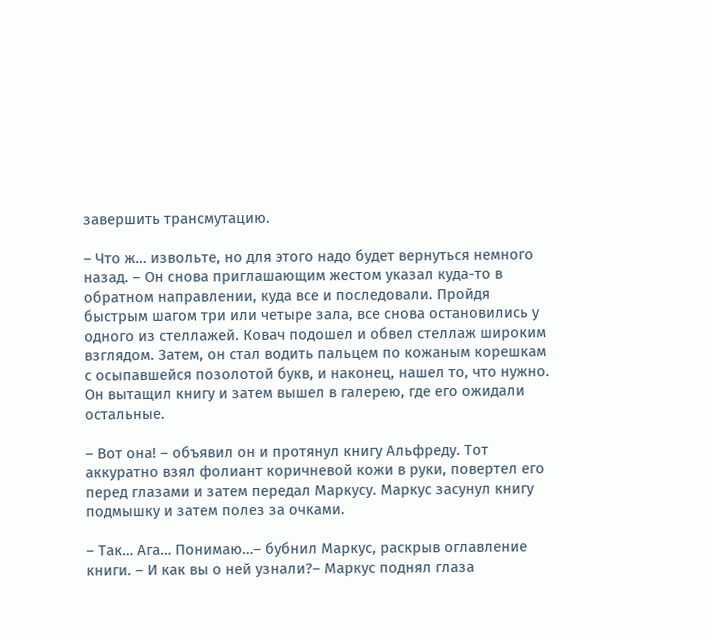завершить трансмутацию.

– Что ж… извольте, но для этого надо будет вернуться немного назад. – Он снова приглашающим жестом указал куда-то в обратном направлении, куда все и последовали. Пройдя быстрым шагом три или четыре зала, все снова остановились у одного из стеллажей. Ковач подошел и обвел стеллаж широким взглядом. Затем, он стал водить пальцем по кожаным корешкам с осыпавшейся позолотой букв, и наконец, нашел то, что нужно. Он вытащил книгу и затем вышел в галерею, где его ожидали остальные.

– Вот она! – объявил он и протянул книгу Альфреду. Тот аккуратно взял фолиант коричневой кожи в руки, повертел его перед глазами и затем передал Маркусу. Маркус засунул книгу подмышку и затем полез за очками.

– Так… Ага… Понимаю…– бубнил Маркус, раскрыв оглавление книги. – И как вы о ней узнали?– Маркус поднял глаза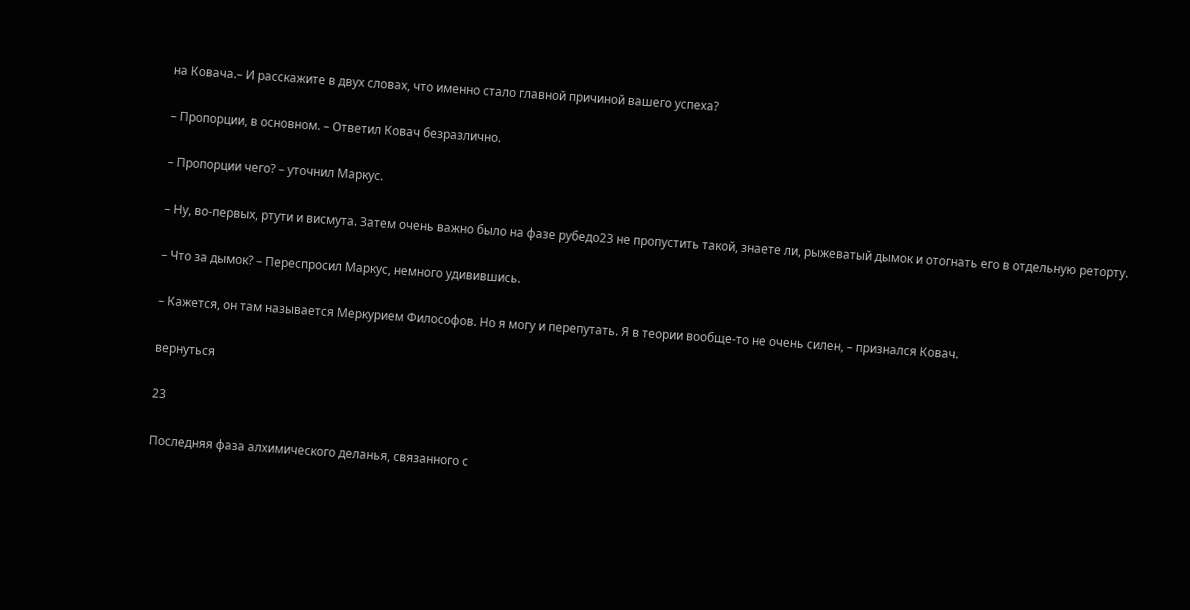на Ковача.– И расскажите в двух словах, что именно стало главной причиной вашего успеха?

– Пропорции, в основном. – Ответил Ковач безразлично.

– Пропорции чего? – уточнил Маркус.

– Ну, во-первых, ртути и висмута. Затем очень важно было на фазе рубедо23 не пропустить такой, знаете ли, рыжеватый дымок и отогнать его в отдельную реторту.

– Что за дымок? – Переспросил Маркус, немного удивившись.

– Кажется, он там называется Меркурием Философов. Но я могу и перепутать. Я в теории вообще-то не очень силен, – признался Ковач.

вернуться

23

Последняя фаза алхимического деланья, связанного с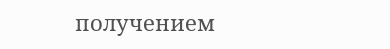получением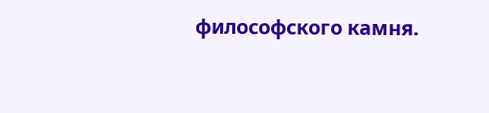философского камня.